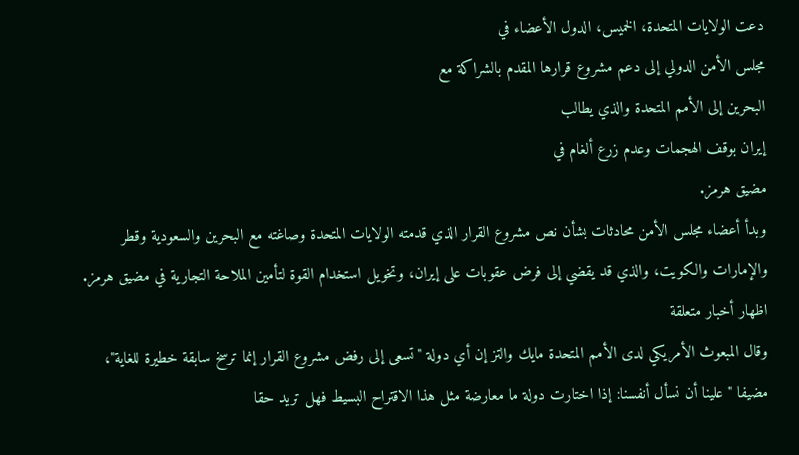دعت الولايات المتحدة، الخميس، الدول الأعضاء في
مجلس الأمن الدولي إلى دعم مشروع قرارها المقدم بالشراكة مع
البحرين إلى الأمم المتحدة والذي يطالب
إيران بوقف الهجمات وعدم زرع ألغام في
مضيق هرمز.
وبدأ أعضاء مجلس الأمن محادثات بشأن نص مشروع القرار الذي قدمته الولايات المتحدة وصاغته مع البحرين والسعودية وقطر والإمارات والكويت، والذي قد يقضي إلى فرض عقوبات على إيران، وتخويل استخدام القوة لتأمين الملاحة التجارية في مضيق هرمز.
اظهار أخبار متعلقة
وقال المبعوث الأمريكي لدى الأمم المتحدة مايك والتز إن أي دولة "تسعى إلى رفض مشروع القرار إنما ترسخ سابقة خطيرة للغاية"، مضيفا "علينا أن نسأل أنفسنا: إذا اختارت دولة ما معارضة مثل هذا الاقتراح البسيط فهل تريد حقا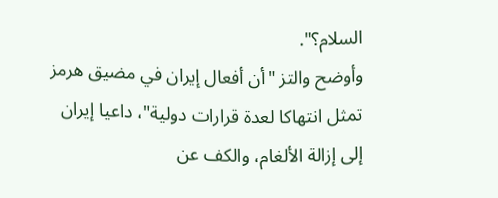السلام؟".
وأوضح والتز "أن أفعال إيران في مضيق هرمز تمثل انتهاكا لعدة قرارات دولية"، داعيا إيران إلى إزالة الألغام، والكف عن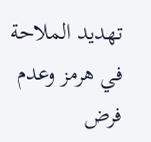تهديد الملاحة في هرمز وعدم فرض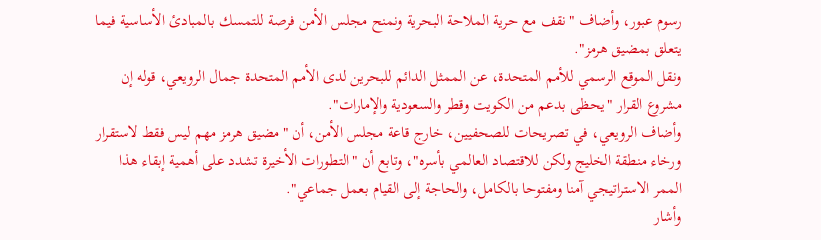رسوم عبور، وأضاف "نقف مع حرية الملاحة البحرية ونمنح مجلس الأمن فرصة للتمسك بالمبادئ الأساسية فيما يتعلق بمضيق هرمز".
ونقل الموقع الرسمي للأمم المتحدة، عن الممثل الدائم للبحرين لدى الأمم المتحدة جمال الرويعي، قوله إن مشروع القرار "يحظى بدعم من الكويت وقطر والسعودية والإمارات".
وأضاف الرويعي، في تصريحات للصحفيين، خارج قاعة مجلس الأمن، أن "مضيق هرمز مهم ليس فقط لاستقرار ورخاء منطقة الخليج ولكن للاقتصاد العالمي بأسره"، وتابع أن "التطورات الأخيرة تشدد على أهمية إبقاء هذا الممر الاستراتيجي آمنا ومفتوحا بالكامل، والحاجة إلى القيام بعمل جماعي".
وأشار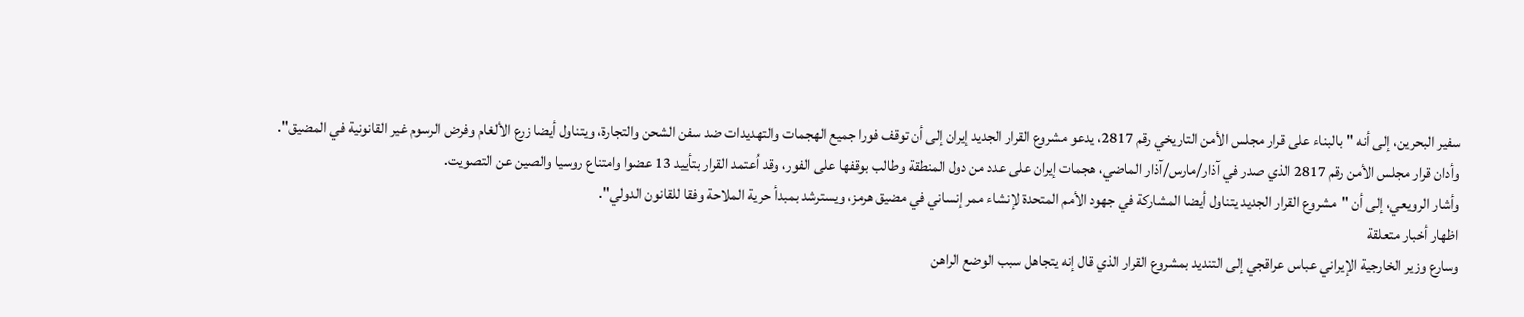سفير البحرين، إلى أنه "بالبناء على قرار مجلس الأمن التاريخي رقم 2817، يدعو مشروع القرار الجديد إيران إلى أن توقف فورا جميع الهجمات والتهديدات ضد سفن الشحن والتجارة، ويتناول أيضا زرع الألغام وفرض الرسوم غير القانونية في المضيق".
وأدان قرار مجلس الأمن رقم 2817 الذي صدر في آذار/مارس/آذار الماضي، هجمات إيران على عدد من دول المنطقة وطالب بوقفها على الفور، وقد اُعتمد القرار بتأييد 13 عضوا وامتناع روسيا والصين عن التصويت.
وأشار الرويعي، إلى أن "مشروع القرار الجديد يتناول أيضا المشاركة في جهود الأمم المتحدة لإنشاء ممر إنساني في مضيق هرمز، ويسترشد بمبدأ حرية الملاحة وفقا للقانون الدولي".
اظهار أخبار متعلقة
وسارع وزير الخارجية الإيراني عباس عراقجي إلى التنديد بمشروع القرار الذي قال إنه يتجاهل سبب الوضع الراهن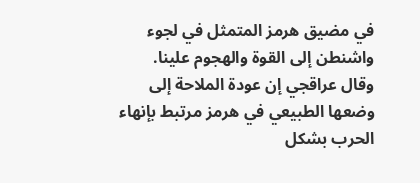في مضيق هرمز المتمثل في لجوء واشنطن إلى القوة والهجوم علينا.
وقال عراقجي إن عودة الملاحة إلى وضعها الطبيعي في هرمز مرتبط بإنهاء الحرب بشكل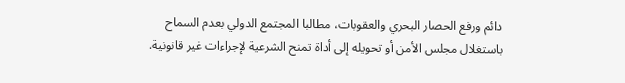دائم ورفع الحصار البحري والعقوبات، مطالبا المجتمع الدولي بعدم السماح باستغلال مجلس الأمن أو تحويله إلى أداة تمنح الشرعية لإجراءات غير قانونية.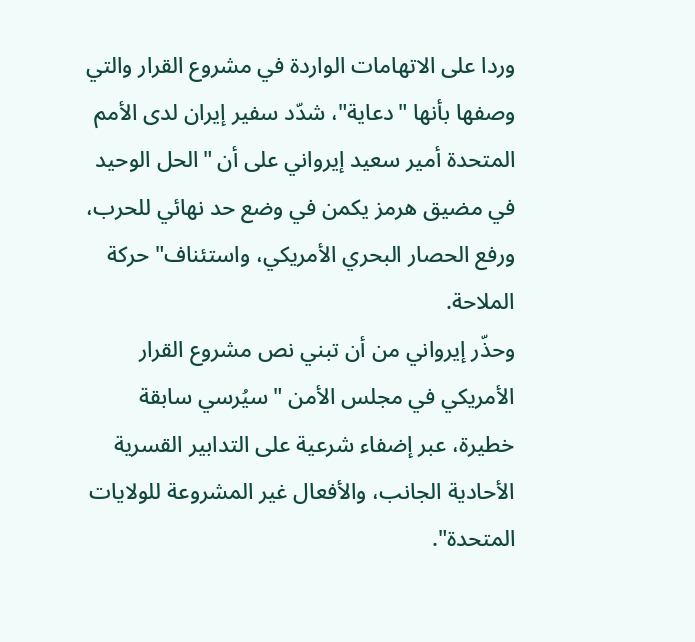وردا على الاتهامات الواردة في مشروع القرار والتي وصفها بأنها "دعاية"، شدّد سفير إيران لدى الأمم المتحدة أمير سعيد إيرواني على أن "الحل الوحيد في مضيق هرمز يكمن في وضع حد نهائي للحرب، ورفع الحصار البحري الأمريكي، واستئناف" حركة الملاحة.
وحذّر إيرواني من أن تبني نص مشروع القرار الأمريكي في مجلس الأمن "سيُرسي سابقة خطيرة، عبر إضفاء شرعية على التدابير القسرية الأحادية الجانب، والأفعال غير المشروعة للولايات المتحدة".